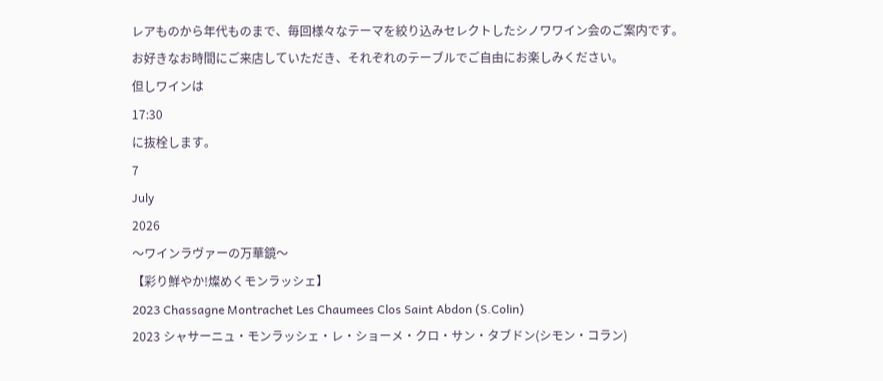レアものから年代ものまで、毎回様々なテーマを絞り込みセレクトしたシノワワイン会のご案内です。
お好きなお時間にご来店していただき、それぞれのテーブルでご自由にお楽しみください。
但しワインは
17:30
に抜栓します。
7
July
2026
〜ワインラヴァーの万華鏡〜
【彩り鮮やか!燦めくモンラッシェ】
2023 Chassagne Montrachet Les Chaumees Clos Saint Abdon (S.Colin)
2023 シャサーニュ・モンラッシェ・レ・ショーメ・クロ・サン・タブドン(シモン・コラン)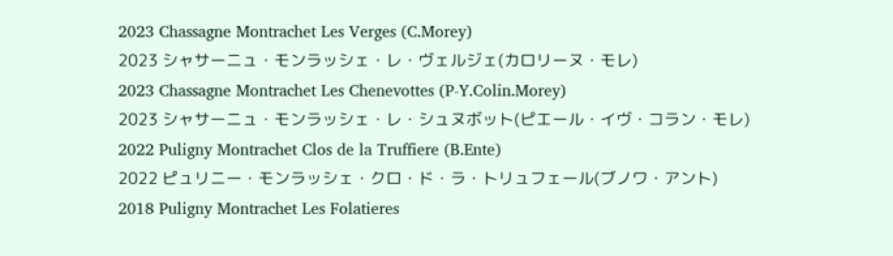2023 Chassagne Montrachet Les Verges (C.Morey)
2023 シャサーニュ・モンラッシェ・レ・ヴェルジェ(カロリーヌ・モレ)
2023 Chassagne Montrachet Les Chenevottes (P-Y.Colin.Morey)
2023 シャサーニュ・モンラッシェ・レ・シュヌボット(ピエール・イヴ・コラン・モレ)
2022 Puligny Montrachet Clos de la Truffiere (B.Ente)
2022 ピュリニー・モンラッシェ・クロ・ド・ラ・トリュフェール(ブノワ・アント)
2018 Puligny Montrachet Les Folatieres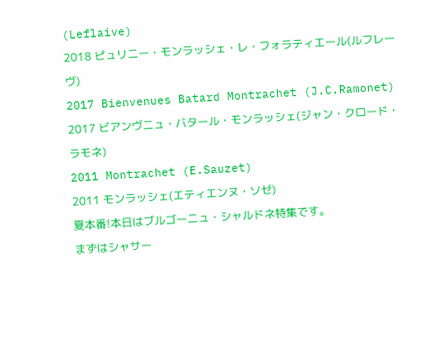(Leflaive)
2018 ピュリニー・モンラッシェ・レ・フォラティエール(ルフレーヴ)
2017 Bienvenues Batard Montrachet (J.C.Ramonet)
2017 ビアンヴニュ・バタール・モンラッシェ(ジャン・クロード・ラモネ)
2011 Montrachet (E.Sauzet)
2011 モンラッシェ(エティエンヌ・ソゼ)
夏本番!本日はブルゴーニュ・シャルドネ特集です。
まずはシャサー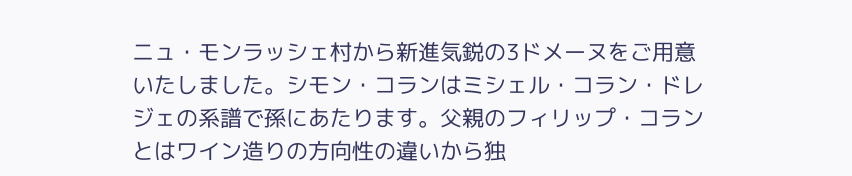ニュ・モンラッシェ村から新進気鋭の3ドメーヌをご用意いたしました。シモン・コランはミシェル・コラン・ドレジェの系譜で孫にあたります。父親のフィリップ・コランとはワイン造りの方向性の違いから独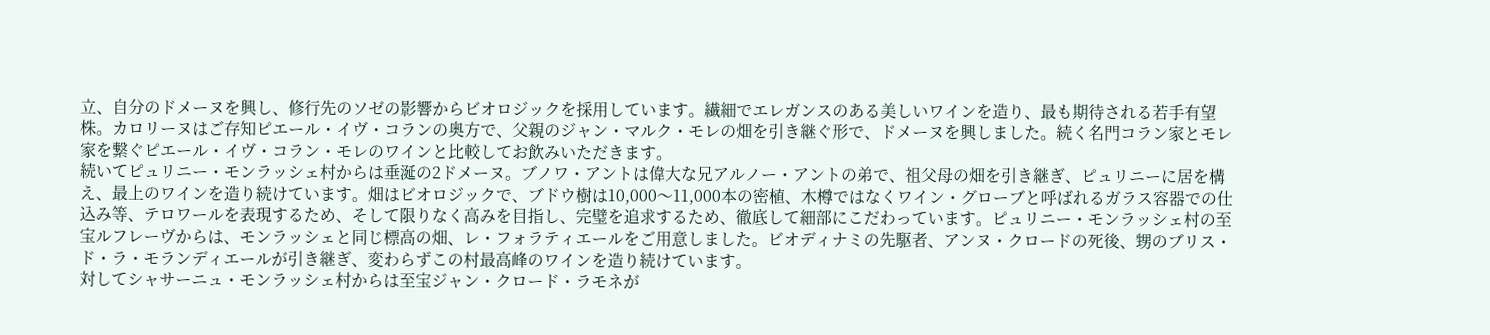立、自分のドメーヌを興し、修行先のソゼの影響からビオロジックを採用しています。繊細でエレガンスのある美しいワインを造り、最も期待される若手有望株。カロリーヌはご存知ピエール・イヴ・コランの奥方で、父親のジャン・マルク・モレの畑を引き継ぐ形で、ドメーヌを興しました。続く名門コラン家とモレ家を繋ぐピエール・イヴ・コラン・モレのワインと比較してお飲みいただきます。
続いてピュリニー・モンラッシェ村からは垂涎の2ドメーヌ。ブノワ・アントは偉大な兄アルノー・アントの弟で、祖父母の畑を引き継ぎ、ピュリニーに居を構え、最上のワインを造り続けています。畑はビオロジックで、ブドウ樹は10,000〜11,000本の密植、木樽ではなくワイン・グローブと呼ばれるガラス容器での仕込み等、テロワールを表現するため、そして限りなく高みを目指し、完璧を追求するため、徹底して細部にこだわっています。ピュリニー・モンラッシェ村の至宝ルフレーヴからは、モンラッシェと同じ標高の畑、レ・フォラティエールをご用意しました。ビオディナミの先駆者、アンヌ・クロードの死後、甥のブリス・ド・ラ・モランディエールが引き継ぎ、変わらずこの村最高峰のワインを造り続けています。
対してシャサーニュ・モンラッシェ村からは至宝ジャン・クロード・ラモネが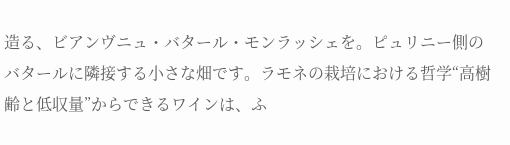造る、ビアンヴニュ・バタール・モンラッシェを。ピュリニー側のバタールに隣接する小さな畑です。ラモネの栽培における哲学“高樹齢と低収量”からできるワインは、ふ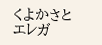くよかさとエレガ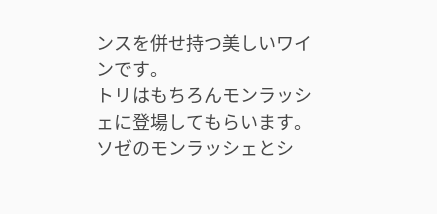ンスを併せ持つ美しいワインです。
トリはもちろんモンラッシェに登場してもらいます。ソゼのモンラッシェとシ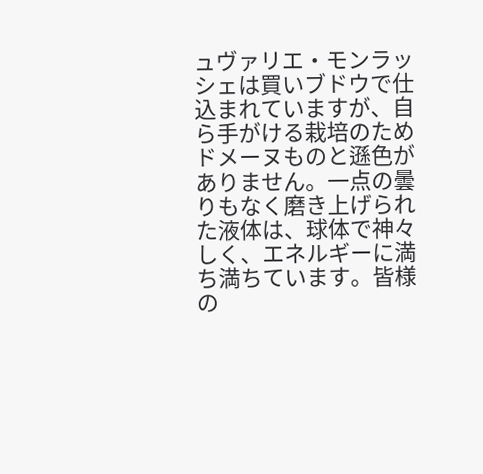ュヴァリエ・モンラッシェは買いブドウで仕込まれていますが、自ら手がける栽培のためドメーヌものと遜色がありません。一点の曇りもなく磨き上げられた液体は、球体で神々しく、エネルギーに満ち満ちています。皆様の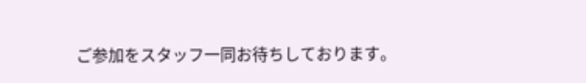ご参加をスタッフ一同お待ちしております。